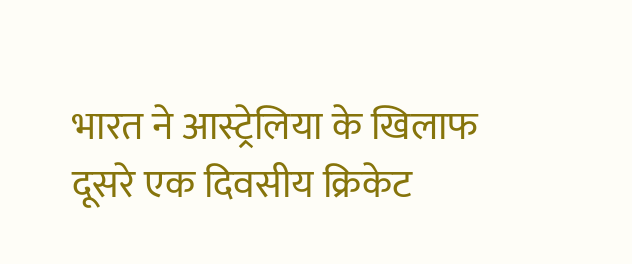भारत ने आस्ट्रेलिया के खिलाफ दूसरे एक दिवसीय क्रिकेट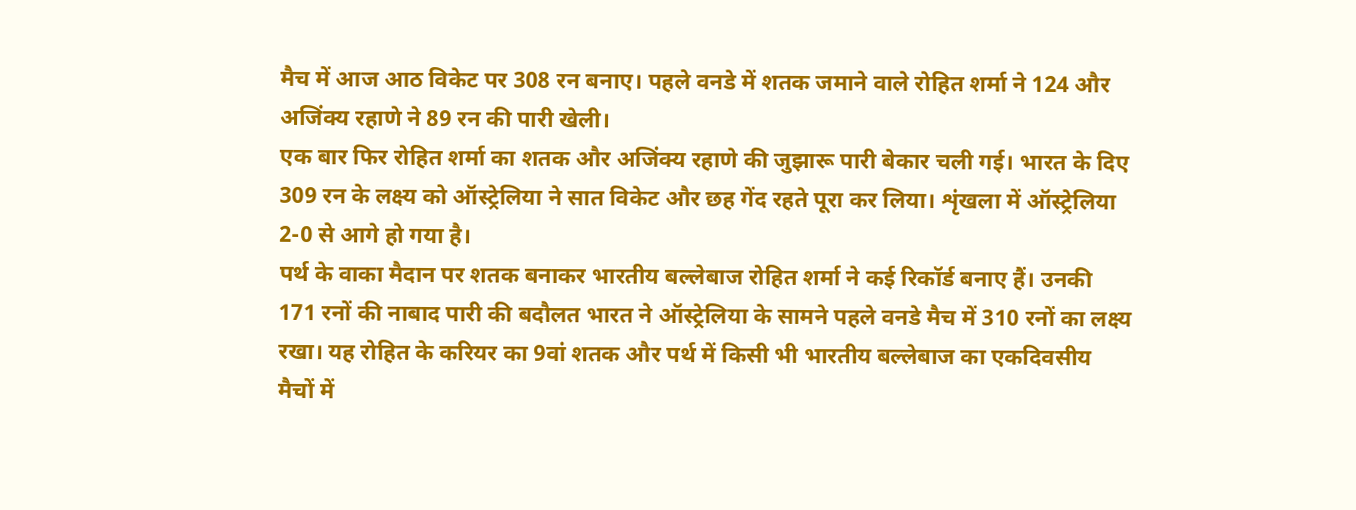मैच में आज आठ विकेट पर 308 रन बनाए। पहले वनडे में शतक जमाने वाले रोहित शर्मा ने 124 और अजिंक्य रहाणे ने 89 रन की पारी खेली।
एक बार फिर रोहित शर्मा का शतक और अजिंक्य रहाणे की जुझारू पारी बेकार चली गई। भारत के दिए 309 रन के लक्ष्य को ऑस्ट्रेलिया ने सात विकेट और छह गेंद रहते पूरा कर लिया। शृंखला में ऑस्ट्रेलिया 2-0 से आगे हो गया है।
पर्थ के वाका मैदान पर शतक बनाकर भारतीय बल्लेबाज रोहित शर्मा ने कई रिकॉर्ड बनाए हैं। उनकी 171 रनों की नाबाद पारी की बदौलत भारत ने ऑस्ट्रेलिया के सामने पहले वनडे मैच में 310 रनों का लक्ष्य रखा। यह रोहित के करियर का 9वां शतक और पर्थ में किसी भी भारतीय बल्लेबाज का एकदिवसीय मैचों में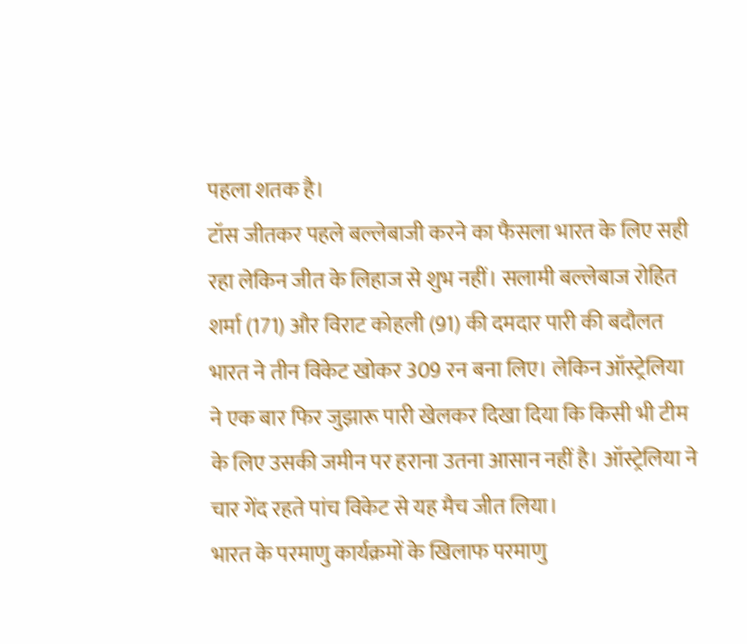पहला शतक है।
टॉस जीतकर पहले बल्लेबाजी करने का फैसला भारत के लिए सही रहा लेकिन जीत के लिहाज से शुभ नहीं। सलामी बल्लेबाज रोहित शर्मा (171) और विराट कोहली (91) की दमदार पारी की बदौलत भारत ने तीन विकेट खोकर 309 रन बना लिए। लेकिन ऑस्ट्रेलिया ने एक बार फिर जुझारू पारी खेलकर दिखा दिया कि किसी भी टीम के लिए उसकी जमीन पर हराना उतना आसान नहीं है। ऑस्ट्रेलिया ने चार गेंद रहते पांच विकेट से यह मैच जीत लिया।
भारत के परमाणु कार्यक्रमों के खिलाफ परमाणु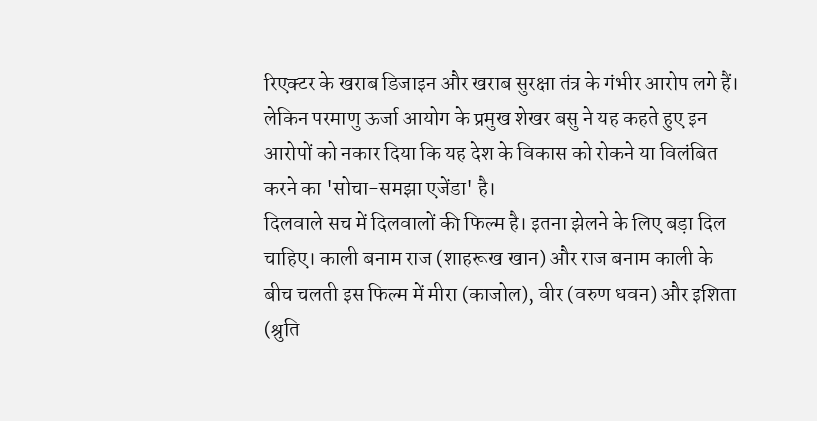रिएक्टर के खराब डिजाइन और खराब सुरक्षा तंत्र के गंभीर आरोप लगे हैं। लेकिन परमाणु ऊर्जा आयोग के प्रमुख शेखर बसु ने यह कहते हुए इन आरोपों को नकार दिया कि यह देश के विकास को रोकने या विलंबित करने का 'सोचा-समझा एजेंडा' है।
दिलवाले सच में दिलवालों की फिल्म है। इतना झेलने के लिए बड़ा दिल चाहिए। काली बनाम राज (शाहरूख खान) और राज बनाम काली के बीच चलती इस फिल्म में मीरा (काजोल), वीर (वरुण धवन) और इशिता (श्रुति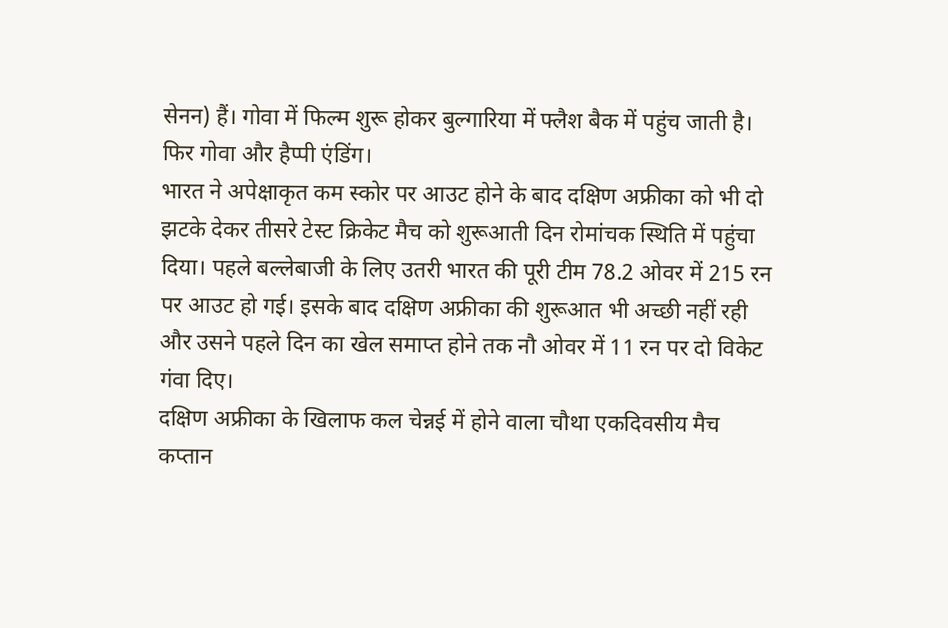सेनन) हैं। गोवा में फिल्म शुरू होकर बुल्गारिया में फ्लैश बैक में पहुंच जाती है। फिर गोवा और हैप्पी एंडिंग।
भारत ने अपेक्षाकृत कम स्कोर पर आउट होने के बाद दक्षिण अफ्रीका को भी दो झटके देकर तीसरे टेस्ट क्रिकेट मैच को शुरूआती दिन रोमांचक स्थिति में पहुंचा दिया। पहले बल्लेबाजी के लिए उतरी भारत की पूरी टीम 78.2 ओवर में 215 रन पर आउट हो गई। इसके बाद दक्षिण अफ्रीका की शुरूआत भी अच्छी नहीं रही और उसने पहले दिन का खेल समाप्त होने तक नौ ओवर में 11 रन पर दो विकेट गंवा दिए।
दक्षिण अफ्रीका के खिलाफ कल चेन्नई में होने वाला चौथा एकदिवसीय मैच कप्तान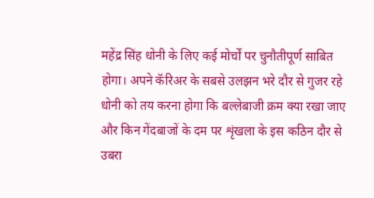महेंद्र सिंह धोनी के लिए कई मोर्चों पर चुनौतीपूर्ण साबित होगा। अपने कॅरिअर के सबसे उलझन भरे दौर से गुजर रहे धोनी को तय करना होगा कि बल्लेबाजी क्रम क्या रखा जाए और किन गेंदबाजों के दम पर शृंखला के इस कठिन दौर से उबरा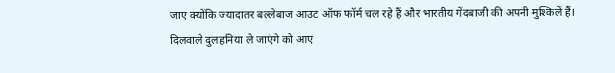जाए क्योंकि ज्यादातर बल्लेबाज आउट ऑफ फॉर्म चल रहे हैं और भारतीय गेंदबाजी की अपनी मुश्किलें हैं।
दिलवाले दुलहनिया ले जाएंगे को आए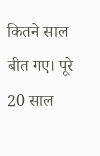कितने साल बीत गए। पूरे 20 साल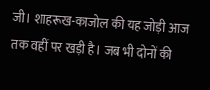जी। शाहरूख-काजोल की यह जोड़ी आज तक वहीं पर खड़ी है। जब भी दोनों की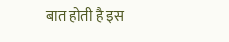बात होती है इस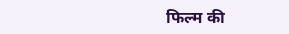फिल्म की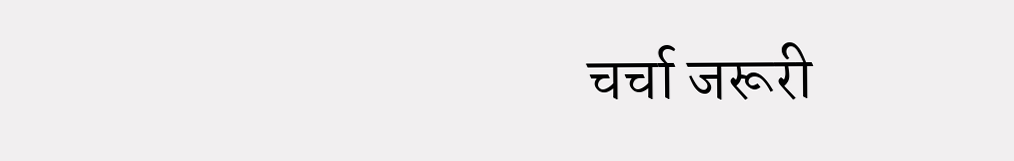चर्चा जरूरी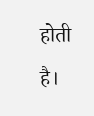होती है।